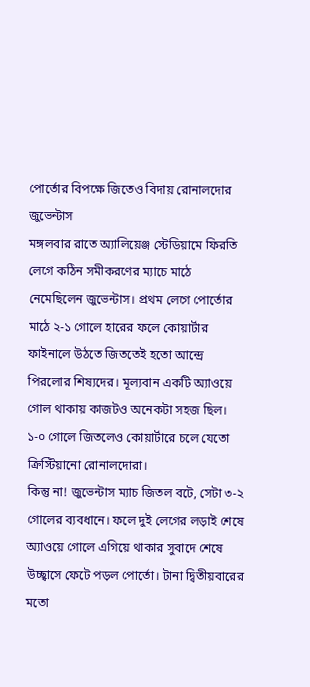পোর্তোর বিপক্ষে জিতেও বিদায় রোনালদোর জুভেন্টাস
মঙ্গলবার রাতে অ্যালিয়েঞ্জ স্টেডিয়ামে ফিরতি লেগে কঠিন সমীকরণের ম্যাচে মাঠে নেমেছিলেন জুভেন্টাস। প্রথম লেগে পোর্তোর মাঠে ২-১ গোলে হারের ফলে কোয়ার্টার ফাইনালে উঠতে জিততেই হতো আন্দ্রে পিরলোর শিষ্যদের। মূল্যবান একটি অ্যাওয়ে গোল থাকায় কাজটও অনেকটা সহজ ছিল। ১-০ গোলে জিতলেও কোয়ার্টারে চলে যেতো ক্রিস্টিয়ানো রোনালদোরা।
কিন্তু না! জুভেন্টাস ম্যাচ জিতল বটে, সেটা ৩-২ গোলের ব্যবধানে। ফলে দুই লেগের লড়াই শেষে অ্যাওয়ে গোলে এগিয়ে থাকার সুবাদে শেষে উচ্ছ্বাসে ফেটে পড়ল পোর্তো। টানা দ্বিতীয়বারের মতো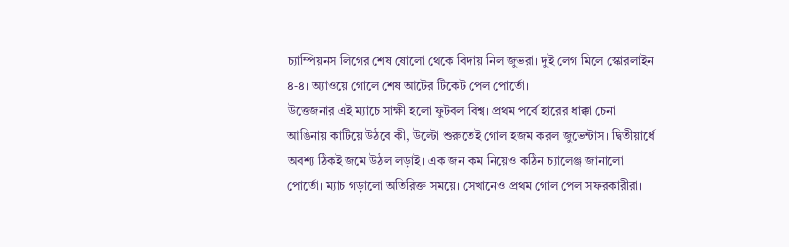চ্যাম্পিয়নস লিগের শেষ ষোলো থেকে বিদায় নিল জুভরা। দুই লেগ মিলে স্কোরলাইন ৪-৪। অ্যাওয়ে গোলে শেষ আটের টিকেট পেল পোর্তো।
উত্তেজনার এই ম্যাচে সাক্ষী হলো ফুটবল বিশ্ব। প্রথম পর্বে হারের ধাক্কা চেনা আঙিনায় কাটিয়ে উঠবে কী, উল্টো শুরুতেই গোল হজম করল জুভেন্টাস। দ্বিতীয়ার্ধে অবশ্য ঠিকই জমে উঠল লড়াই। এক জন কম নিয়েও কঠিন চ্যালেঞ্জ জানালো পোর্তো। ম্যাচ গড়ালো অতিরিক্ত সময়ে। সেখানেও প্রথম গোল পেল সফরকারীরা।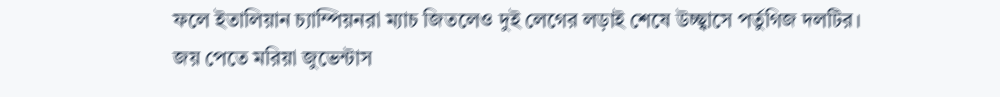ফলে ইতালিয়ান চ্যাম্পিয়নরা ম্যাচ জিতলেও দুই লেগের লড়াই শেষে উচ্ছ্বাসে পর্তুগিজ দলটির।
জয় পেতে মরিয়া জুভেন্টাস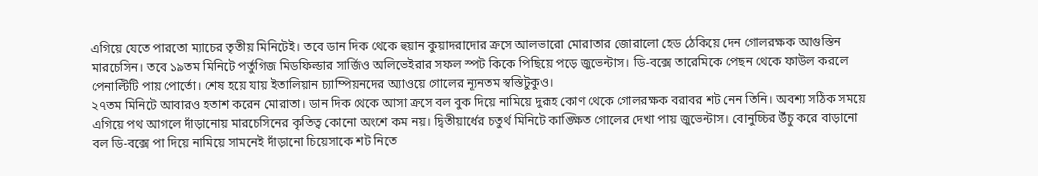এগিয়ে যেতে পারতো ম্যাচের তৃতীয় মিনিটেই। তবে ডান দিক থেকে হুয়ান কুয়াদরাদোর ক্রসে আলভারো মোরাতার জোরালো হেড ঠেকিয়ে দেন গোলরক্ষক আগুস্তিন মারচেসিন। তবে ১৯তম মিনিটে পর্তুগিজ মিডফিল্ডার সার্জিও অলিভেইরার সফল স্পট কিকে পিছিয়ে পড়ে জুভেন্টাস। ডি-বক্সে তারেমিকে পেছন থেকে ফাউল করলে পেনাল্টিটি পায় পোর্তো। শেষ হয়ে যায় ইতালিয়ান চ্যাম্পিয়নদের অ্যাওয়ে গোলের ন্যূনতম স্বস্তিটুকুও।
২৭তম মিনিটে আবারও হতাশ করেন মোরাতা। ডান দিক থেকে আসা ক্রসে বল বুক দিয়ে নামিয়ে দুরূহ কোণ থেকে গোলরক্ষক বরাবর শট নেন তিনি। অবশ্য সঠিক সময়ে এগিয়ে পথ আগলে দাঁড়ানোয় মারচেসিনের কৃতিত্ব কোনো অংশে কম নয়। দ্বিতীয়ার্ধের চতুর্থ মিনিটে কাঙ্ক্ষিত গোলের দেখা পায় জুভেন্টাস। বোনুচ্চির উঁচু করে বাড়ানো বল ডি-বক্সে পা দিয়ে নামিয়ে সামনেই দাঁড়ানো চিয়েসাকে শট নিতে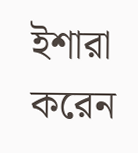ইশারা করেন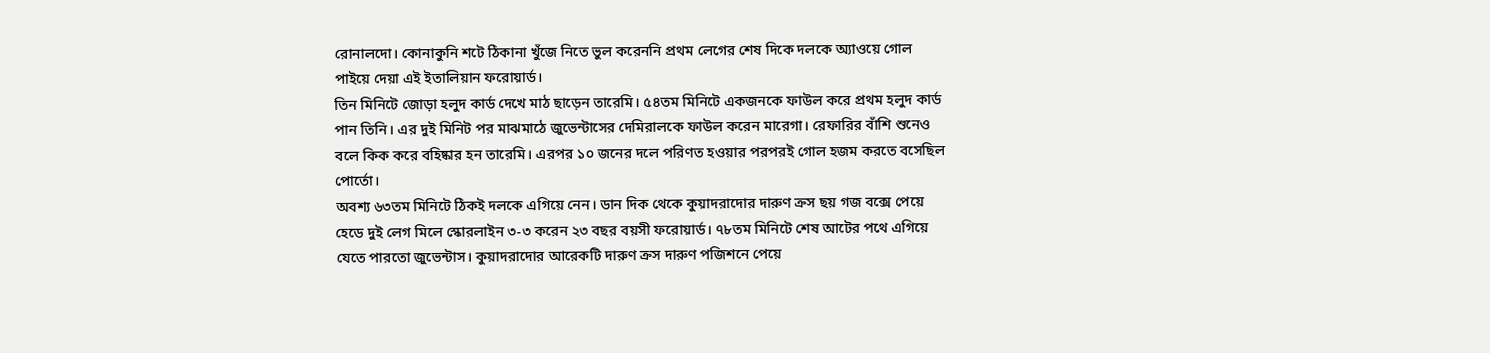রোনালদো। কোনাকুনি শটে ঠিকানা খুঁজে নিতে ভুল করেননি প্রথম লেগের শেষ দিকে দলকে অ্যাওয়ে গোল পাইয়ে দেয়া এই ইতালিয়ান ফরোয়ার্ড।
তিন মিনিটে জোড়া হলুদ কার্ড দেখে মাঠ ছাড়েন তারেমি। ৫৪তম মিনিটে একজনকে ফাউল করে প্রথম হলুদ কার্ড পান তিনি। এর দুই মিনিট পর মাঝমাঠে জুভেন্টাসের দেমিরালকে ফাউল করেন মারেগা। রেফারির বাঁশি শুনেও বলে কিক করে বহিষ্কার হন তারেমি। এরপর ১০ জনের দলে পরিণত হওয়ার পরপরই গোল হজম করতে বসেছিল পোর্তো।
অবশ্য ৬৩তম মিনিটে ঠিকই দলকে এগিয়ে নেন। ডান দিক থেকে কুয়াদরাদোর দারুণ ক্রস ছয় গজ বক্সে পেয়ে হেডে দুই লেগ মিলে স্কোরলাইন ৩-৩ করেন ২৩ বছর বয়সী ফরোয়ার্ড। ৭৮তম মিনিটে শেষ আটের পথে এগিয়ে যেতে পারতো জুভেন্টাস। কুয়াদরাদোর আরেকটি দারুণ ক্রস দারুণ পজিশনে পেয়ে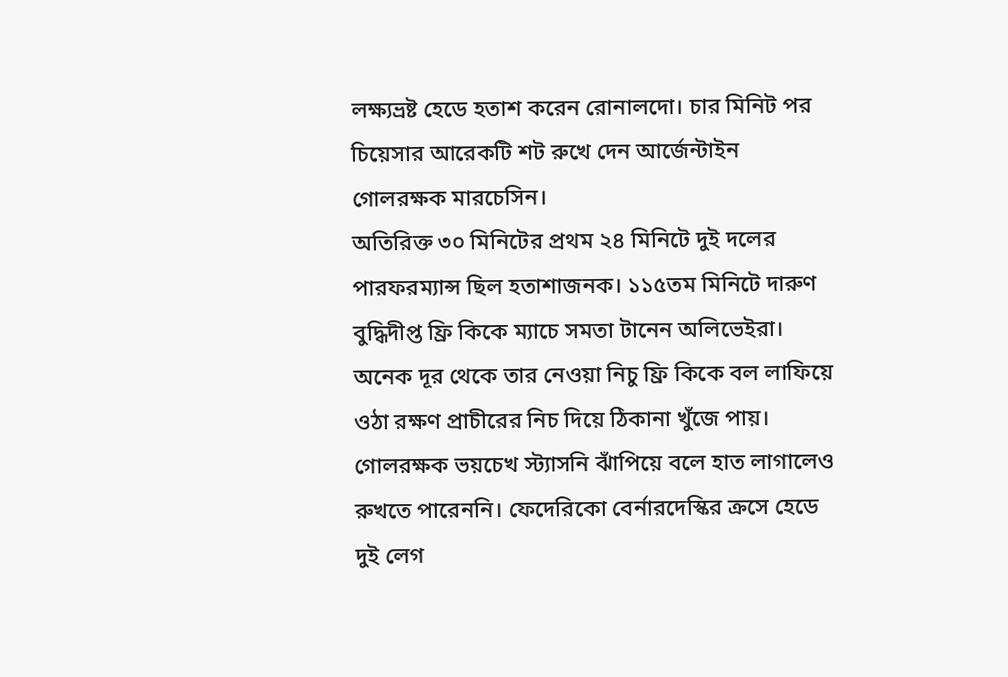লক্ষ্যভ্রষ্ট হেডে হতাশ করেন রোনালদো। চার মিনিট পর চিয়েসার আরেকটি শট রুখে দেন আর্জেন্টাইন গোলরক্ষক মারচেসিন।
অতিরিক্ত ৩০ মিনিটের প্রথম ২৪ মিনিটে দুই দলের পারফরম্যান্স ছিল হতাশাজনক। ১১৫তম মিনিটে দারুণ বুদ্ধিদীপ্ত ফ্রি কিকে ম্যাচে সমতা টানেন অলিভেইরা। অনেক দূর থেকে তার নেওয়া নিচু ফ্রি কিকে বল লাফিয়ে ওঠা রক্ষণ প্রাচীরের নিচ দিয়ে ঠিকানা খুঁজে পায়। গোলরক্ষক ভয়চেখ স্ট্যাসনি ঝাঁপিয়ে বলে হাত লাগালেও রুখতে পারেননি। ফেদেরিকো বের্নারদেস্কির ক্রসে হেডে দুই লেগ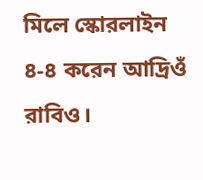মিলে স্কোরলাইন ৪-৪ করেন আদ্রিওঁ রাবিও।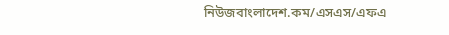নিউজবাংলাদেশ.কম/এসএস/এফএ